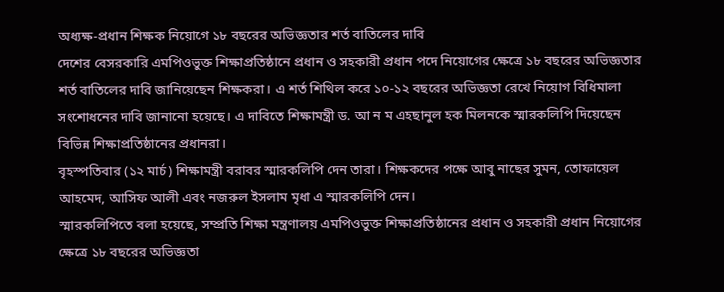অধ্যক্ষ-প্রধান শিক্ষক নিয়োগে ১৮ বছরের অভিজ্ঞতার শর্ত বাতিলের দাবি
দেশের বেসরকারি এমপিওভুক্ত শিক্ষাপ্রতিষ্ঠানে প্রধান ও সহকারী প্রধান পদে নিয়োগের ক্ষেত্রে ১৮ বছরের অভিজ্ঞতার শর্ত বাতিলের দাবি জানিয়েছেন শিক্ষকরা। এ শর্ত শিথিল করে ১০-১২ বছরের অভিজ্ঞতা রেখে নিয়োগ বিধিমালা সংশোধনের দাবি জানানো হয়েছে। এ দাবিতে শিক্ষামন্ত্রী ড. আ ন ম এহছানুল হক মিলনকে স্মারকলিপি দিয়েছেন বিভিন্ন শিক্ষাপ্রতিষ্ঠানের প্রধানরা।
বৃহস্পতিবার (১২ মার্চ) শিক্ষামন্ত্রী বরাবর স্মারকলিপি দেন তারা। শিক্ষকদের পক্ষে আবু নাছের সুমন, তোফায়েল আহমেদ, আসিফ আলী এবং নজরুল ইসলাম মৃধা এ স্মারকলিপি দেন।
স্মারকলিপিতে বলা হয়েছে, সম্প্রতি শিক্ষা মন্ত্রণালয় এমপিওভুক্ত শিক্ষাপ্রতিষ্ঠানের প্রধান ও সহকারী প্রধান নিয়োগের ক্ষেত্রে ১৮ বছরের অভিজ্ঞতা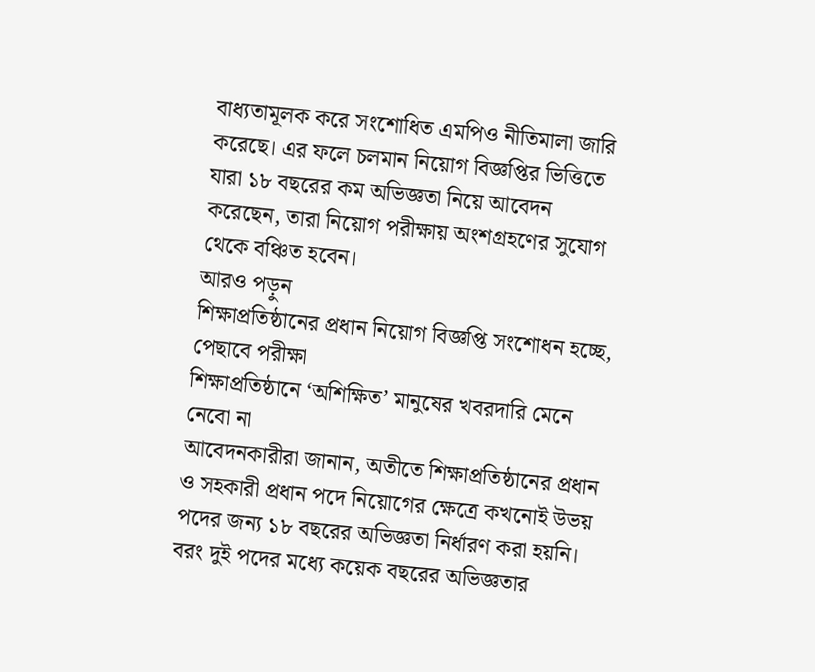বাধ্যতামূলক করে সংশোধিত এমপিও নীতিমালা জারি করেছে। এর ফলে চলমান নিয়োগ বিজ্ঞপ্তির ভিত্তিতে যারা ১৮ বছরের কম অভিজ্ঞতা নিয়ে আবেদন করেছেন, তারা নিয়োগ পরীক্ষায় অংশগ্রহণের সুযোগ থেকে বঞ্চিত হবেন।
আরও পড়ুন
শিক্ষাপ্রতিষ্ঠানের প্রধান নিয়োগ বিজ্ঞপ্তি সংশোধন হচ্ছে, পেছাবে পরীক্ষা
শিক্ষাপ্রতিষ্ঠানে ‘অশিক্ষিত’ মানুষের খবরদারি মেনে নেবো না
আবেদনকারীরা জানান, অতীতে শিক্ষাপ্রতিষ্ঠানের প্রধান ও সহকারী প্রধান পদে নিয়োগের ক্ষেত্রে কখনোই উভয় পদের জন্য ১৮ বছরের অভিজ্ঞতা নির্ধারণ করা হয়নি। বরং দুই পদের মধ্যে কয়েক বছরের অভিজ্ঞতার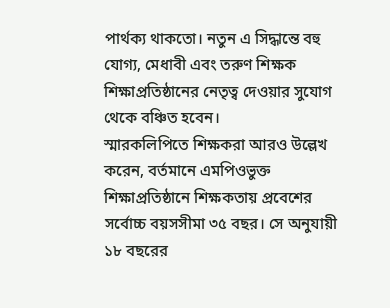পার্থক্য থাকতো। নতুন এ সিদ্ধান্তে বহু যোগ্য, মেধাবী এবং তরুণ শিক্ষক শিক্ষাপ্রতিষ্ঠানের নেতৃত্ব দেওয়ার সুযোগ থেকে বঞ্চিত হবেন।
স্মারকলিপিতে শিক্ষকরা আরও উল্লেখ করেন, বর্তমানে এমপিওভুক্ত শিক্ষাপ্রতিষ্ঠানে শিক্ষকতায় প্রবেশের সর্বোচ্চ বয়সসীমা ৩৫ বছর। সে অনুযায়ী ১৮ বছরের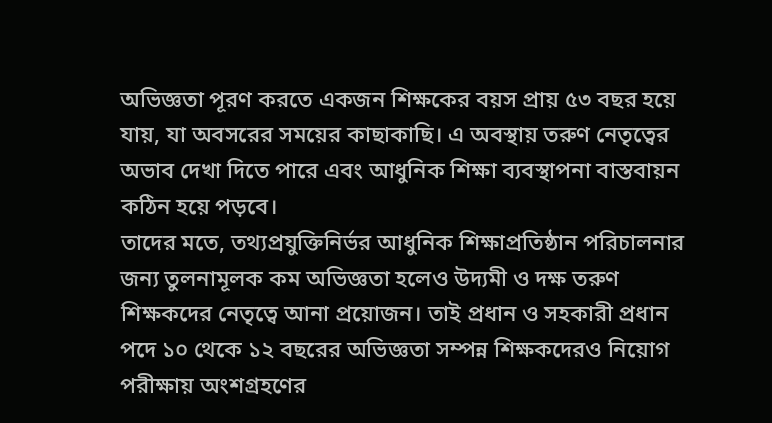অভিজ্ঞতা পূরণ করতে একজন শিক্ষকের বয়স প্রায় ৫৩ বছর হয়ে যায়, যা অবসরের সময়ের কাছাকাছি। এ অবস্থায় তরুণ নেতৃত্বের অভাব দেখা দিতে পারে এবং আধুনিক শিক্ষা ব্যবস্থাপনা বাস্তবায়ন কঠিন হয়ে পড়বে।
তাদের মতে, তথ্যপ্রযুক্তিনির্ভর আধুনিক শিক্ষাপ্রতিষ্ঠান পরিচালনার জন্য তুলনামূলক কম অভিজ্ঞতা হলেও উদ্যমী ও দক্ষ তরুণ শিক্ষকদের নেতৃত্বে আনা প্রয়োজন। তাই প্রধান ও সহকারী প্রধান পদে ১০ থেকে ১২ বছরের অভিজ্ঞতা সম্পন্ন শিক্ষকদেরও নিয়োগ পরীক্ষায় অংশগ্রহণের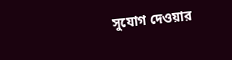সুযোগ দেওয়ার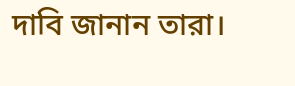দাবি জানান তারা।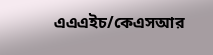এএএইচ/কেএসআর